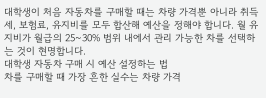대학생이 처음 자동차를 구매할 때는 차량 가격뿐 아니라 취득세, 보험료, 유지비를 모두 합산해 예산을 정해야 합니다. 월 유지비가 월급의 25~30% 범위 내에서 관리 가능한 차를 선택하는 것이 현명합니다.
대학생 자동차 구매 시 예산 설정하는 법
차를 구매할 때 가장 흔한 실수는 차량 가격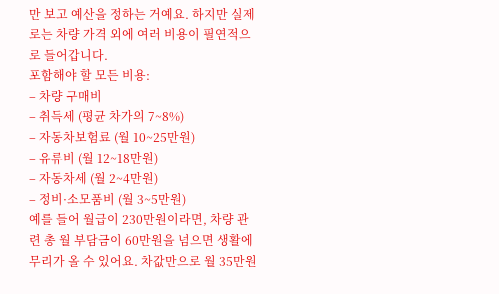만 보고 예산을 정하는 거예요. 하지만 실제로는 차량 가격 외에 여러 비용이 필연적으로 들어갑니다.
포함해야 할 모든 비용:
– 차량 구매비
– 취득세 (평균 차가의 7~8%)
– 자동차보험료 (월 10~25만원)
– 유류비 (월 12~18만원)
– 자동차세 (월 2~4만원)
– 정비·소모품비 (월 3~5만원)
예를 들어 월급이 230만원이라면, 차량 관련 총 월 부담금이 60만원을 넘으면 생활에 무리가 올 수 있어요. 차값만으로 월 35만원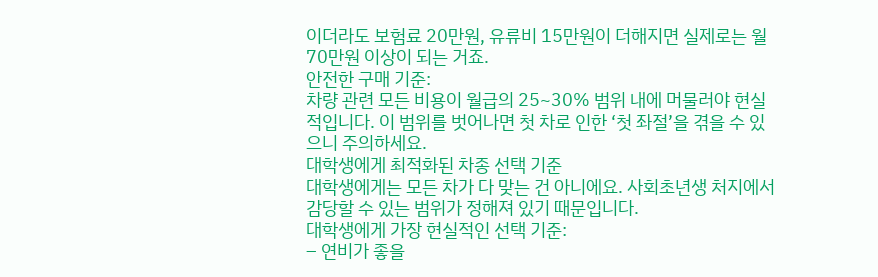이더라도 보험료 20만원, 유류비 15만원이 더해지면 실제로는 월 70만원 이상이 되는 거죠.
안전한 구매 기준:
차량 관련 모든 비용이 월급의 25~30% 범위 내에 머물러야 현실적입니다. 이 범위를 벗어나면 첫 차로 인한 ‘첫 좌절’을 겪을 수 있으니 주의하세요.
대학생에게 최적화된 차종 선택 기준
대학생에게는 모든 차가 다 맞는 건 아니에요. 사회초년생 처지에서 감당할 수 있는 범위가 정해져 있기 때문입니다.
대학생에게 가장 현실적인 선택 기준:
– 연비가 좋을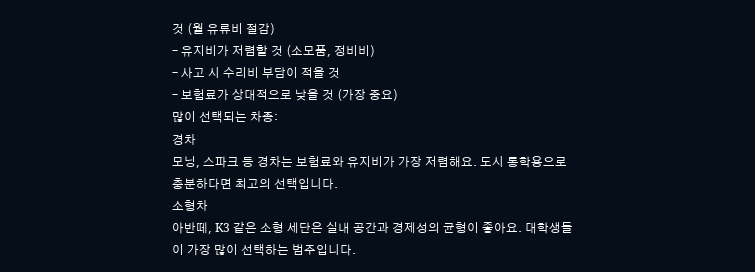것 (월 유류비 절감)
– 유지비가 저렴할 것 (소모품, 정비비)
– 사고 시 수리비 부담이 적을 것
– 보험료가 상대적으로 낮을 것 (가장 중요)
많이 선택되는 차종:
경차
모닝, 스파크 등 경차는 보험료와 유지비가 가장 저렴해요. 도시 통학용으로 충분하다면 최고의 선택입니다.
소형차
아반떼, K3 같은 소형 세단은 실내 공간과 경제성의 균형이 좋아요. 대학생들이 가장 많이 선택하는 범주입니다.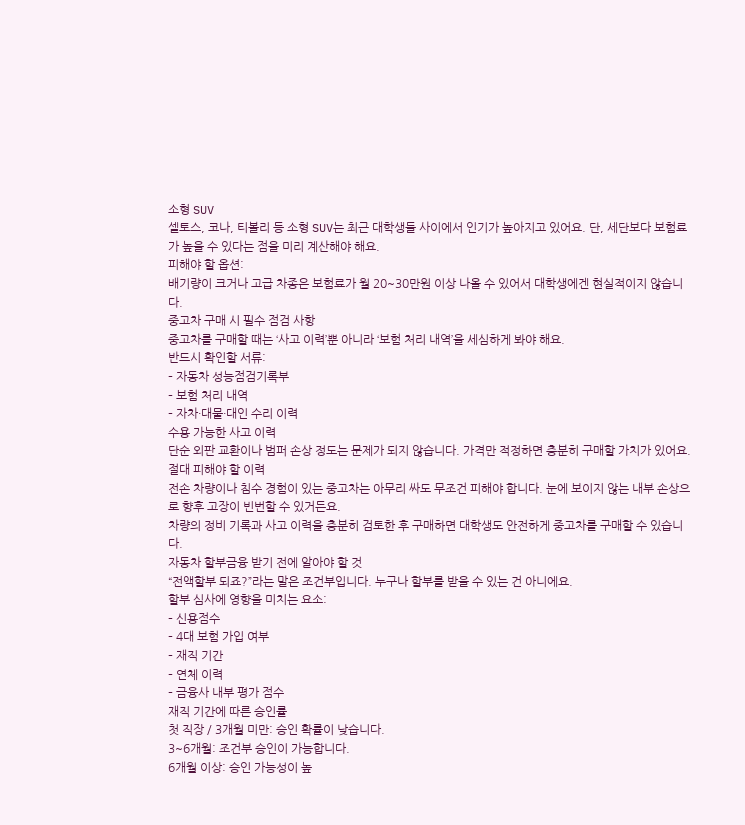소형 SUV
셀토스, 코나, 티볼리 등 소형 SUV는 최근 대학생들 사이에서 인기가 높아지고 있어요. 단, 세단보다 보험료가 높을 수 있다는 점을 미리 계산해야 해요.
피해야 할 옵션:
배기량이 크거나 고급 차종은 보험료가 월 20~30만원 이상 나올 수 있어서 대학생에겐 현실적이지 않습니다.
중고차 구매 시 필수 점검 사항
중고차를 구매할 때는 ‘사고 이력’뿐 아니라 ‘보험 처리 내역’을 세심하게 봐야 해요.
반드시 확인할 서류:
– 자동차 성능점검기록부
– 보험 처리 내역
– 자차·대물·대인 수리 이력
수용 가능한 사고 이력
단순 외판 교환이나 범퍼 손상 정도는 문제가 되지 않습니다. 가격만 적정하면 충분히 구매할 가치가 있어요.
절대 피해야 할 이력
전손 차량이나 침수 경험이 있는 중고차는 아무리 싸도 무조건 피해야 합니다. 눈에 보이지 않는 내부 손상으로 향후 고장이 빈번할 수 있거든요.
차량의 정비 기록과 사고 이력을 충분히 검토한 후 구매하면 대학생도 안전하게 중고차를 구매할 수 있습니다.
자동차 할부금융 받기 전에 알아야 할 것
“전액할부 되죠?”라는 말은 조건부입니다. 누구나 할부를 받을 수 있는 건 아니에요.
할부 심사에 영향을 미치는 요소:
– 신용점수
– 4대 보험 가입 여부
– 재직 기간
– 연체 이력
– 금융사 내부 평가 점수
재직 기간에 따른 승인률
첫 직장 / 3개월 미만: 승인 확률이 낮습니다.
3~6개월: 조건부 승인이 가능합니다.
6개월 이상: 승인 가능성이 높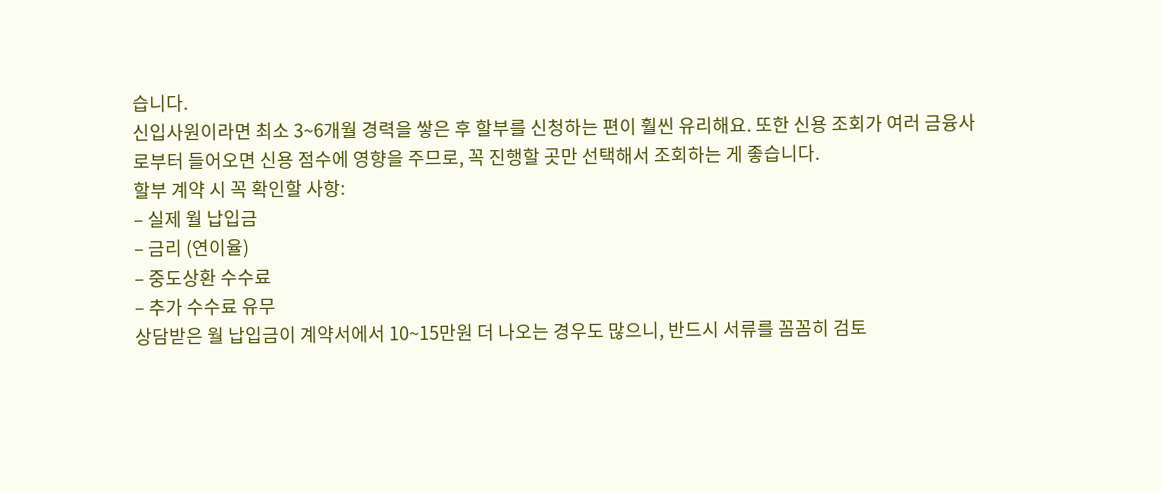습니다.
신입사원이라면 최소 3~6개월 경력을 쌓은 후 할부를 신청하는 편이 훨씬 유리해요. 또한 신용 조회가 여러 금융사로부터 들어오면 신용 점수에 영향을 주므로, 꼭 진행할 곳만 선택해서 조회하는 게 좋습니다.
할부 계약 시 꼭 확인할 사항:
– 실제 월 납입금
– 금리 (연이율)
– 중도상환 수수료
– 추가 수수료 유무
상담받은 월 납입금이 계약서에서 10~15만원 더 나오는 경우도 많으니, 반드시 서류를 꼼꼼히 검토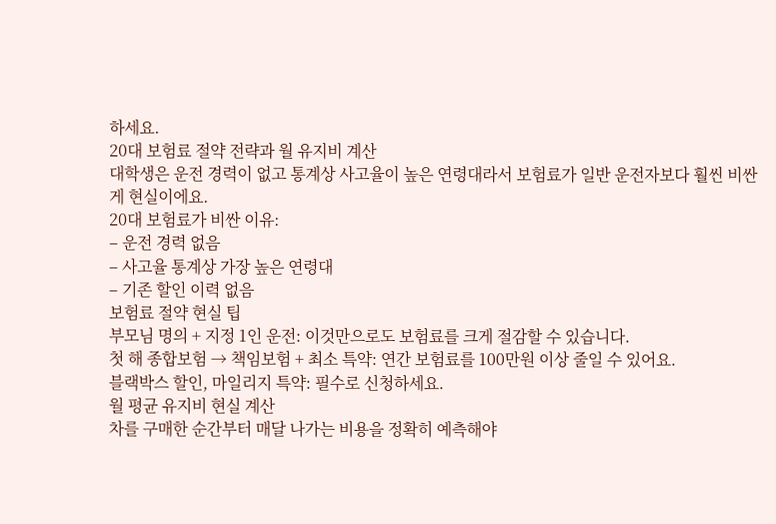하세요.
20대 보험료 절약 전략과 월 유지비 계산
대학생은 운전 경력이 없고 통계상 사고율이 높은 연령대라서 보험료가 일반 운전자보다 훨씬 비싼 게 현실이에요.
20대 보험료가 비싼 이유:
– 운전 경력 없음
– 사고율 통계상 가장 높은 연령대
– 기존 할인 이력 없음
보험료 절약 현실 팁
부모님 명의 + 지정 1인 운전: 이것만으로도 보험료를 크게 절감할 수 있습니다.
첫 해 종합보험 → 책임보험 + 최소 특약: 연간 보험료를 100만원 이상 줄일 수 있어요.
블랙박스 할인, 마일리지 특약: 필수로 신청하세요.
월 평균 유지비 현실 계산
차를 구매한 순간부터 매달 나가는 비용을 정확히 예측해야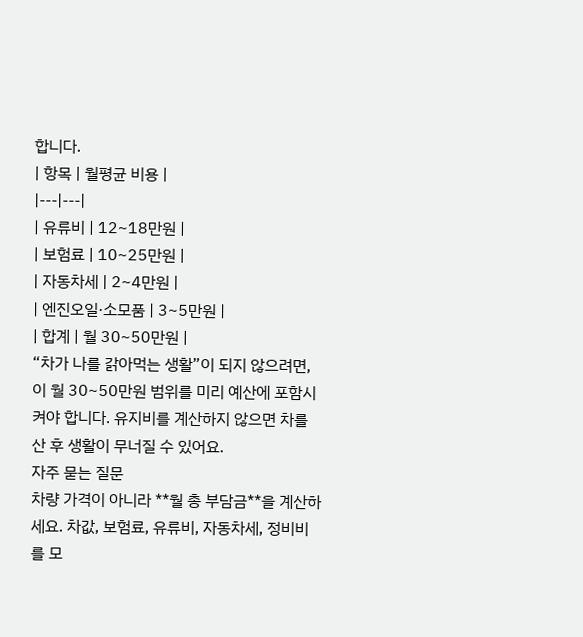합니다.
| 항목 | 월평균 비용 |
|---|---|
| 유류비 | 12~18만원 |
| 보험료 | 10~25만원 |
| 자동차세 | 2~4만원 |
| 엔진오일·소모품 | 3~5만원 |
| 합계 | 월 30~50만원 |
“차가 나를 갉아먹는 생활”이 되지 않으려면, 이 월 30~50만원 범위를 미리 예산에 포함시켜야 합니다. 유지비를 계산하지 않으면 차를 산 후 생활이 무너질 수 있어요.
자주 묻는 질문
차량 가격이 아니라 **월 총 부담금**을 계산하세요. 차값, 보험료, 유류비, 자동차세, 정비비를 모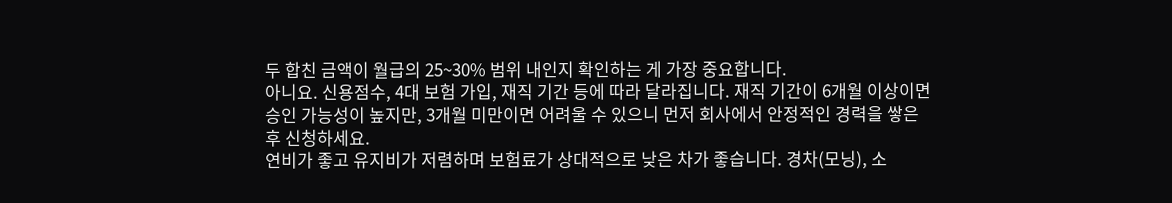두 합친 금액이 월급의 25~30% 범위 내인지 확인하는 게 가장 중요합니다.
아니요. 신용점수, 4대 보험 가입, 재직 기간 등에 따라 달라집니다. 재직 기간이 6개월 이상이면 승인 가능성이 높지만, 3개월 미만이면 어려울 수 있으니 먼저 회사에서 안정적인 경력을 쌓은 후 신청하세요.
연비가 좋고 유지비가 저렴하며 보험료가 상대적으로 낮은 차가 좋습니다. 경차(모닝), 소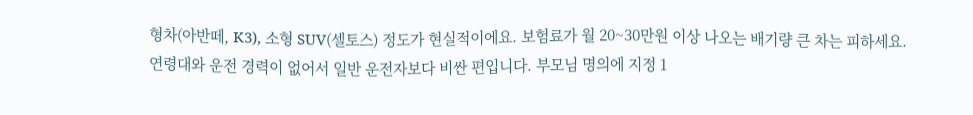형차(아반떼, K3), 소형 SUV(셀토스) 정도가 현실적이에요. 보험료가 월 20~30만원 이상 나오는 배기량 큰 차는 피하세요.
연령대와 운전 경력이 없어서 일반 운전자보다 비싼 편입니다. 부모님 명의에 지정 1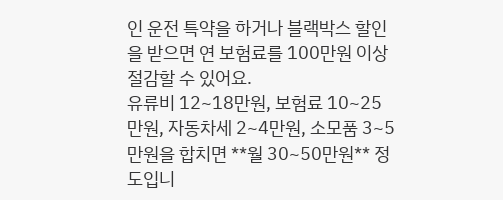인 운전 특약을 하거나 블랙박스 할인을 받으면 연 보험료를 100만원 이상 절감할 수 있어요.
유류비 12~18만원, 보험료 10~25만원, 자동차세 2~4만원, 소모품 3~5만원을 합치면 **월 30~50만원** 정도입니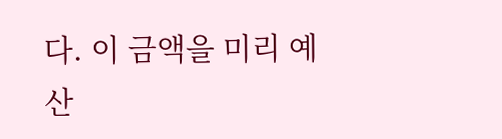다. 이 금액을 미리 예산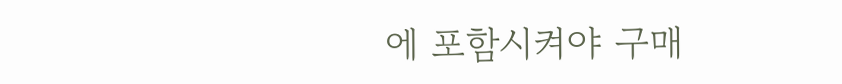에 포함시켜야 구매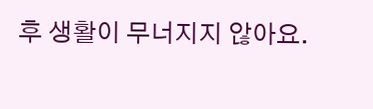후 생활이 무너지지 않아요.